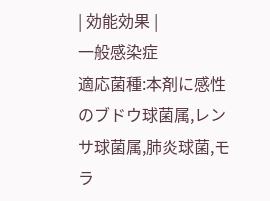| 効能効果 |
一般感染症
適応菌種:本剤に感性のブドウ球菌属,レンサ球菌属,肺炎球菌,モラ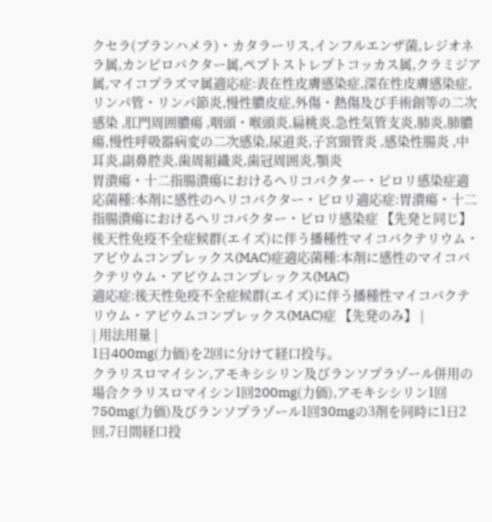クセラ(ブランハメラ)・カタラーリス,インフルエンザ菌,レジオネラ属,カンピロバクター属,ペプトストレプトコッカス属,クラミジア属,マイコプラズマ属適応症:表在性皮膚感染症,深在性皮膚感染症,リンパ管・リンパ節炎,慢性膿皮症,外傷・熱傷及び手術創等の二次感染 ,肛門周囲膿瘍 ,咽頭・喉頭炎,扁桃炎,急性気管支炎,肺炎,肺膿瘍,慢性呼吸器病変の二次感染,尿道炎,子宮頸管炎 ,感染性腸炎 ,中耳炎,副鼻腔炎,歯周組織炎,歯冠周囲炎,顎炎
胃潰瘍・十二指腸潰瘍におけるヘリコバクター・ピロリ感染症適応菌種:本剤に感性のヘリコバクター・ピロリ適応症:胃潰瘍・十二指腸潰瘍におけるヘリコバクター・ピロリ感染症 【先発と同じ】
後天性免疫不全症候群(エイズ)に伴う播種性マイコバクテリウム・アビウムコンプレックス(MAC)症適応菌種:本剤に感性のマイコバクテリウム・アビウムコンプレックス(MAC)
適応症:後天性免疫不全症候群(エイズ)に伴う播種性マイコバクテリウム・アビウムコンプレックス(MAC)症 【先発のみ】 |
| 用法用量 |
1日400mg(力価)を2回に分けて経口投与。
クラリスロマイシン,アモキシシリン及びランソプラゾール併用の場合クラリスロマイシン1回200mg(力価),アモキシシリン1回750mg(力価)及びランソプラゾール1回30mgの3剤を同時に1日2回,7日間経口投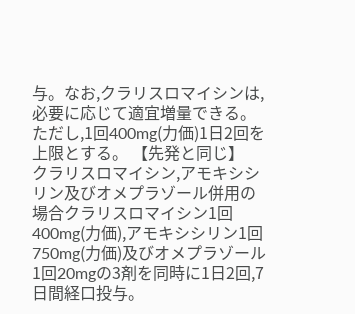与。なお,クラリスロマイシンは,必要に応じて適宜増量できる。ただし,1回400mg(力価)1日2回を上限とする。 【先発と同じ】
クラリスロマイシン,アモキシシリン及びオメプラゾール併用の場合クラリスロマイシン1回400mg(力価),アモキシシリン1回750mg(力価)及びオメプラゾール1回20mgの3剤を同時に1日2回,7日間経口投与。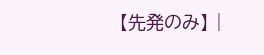【先発のみ】 |